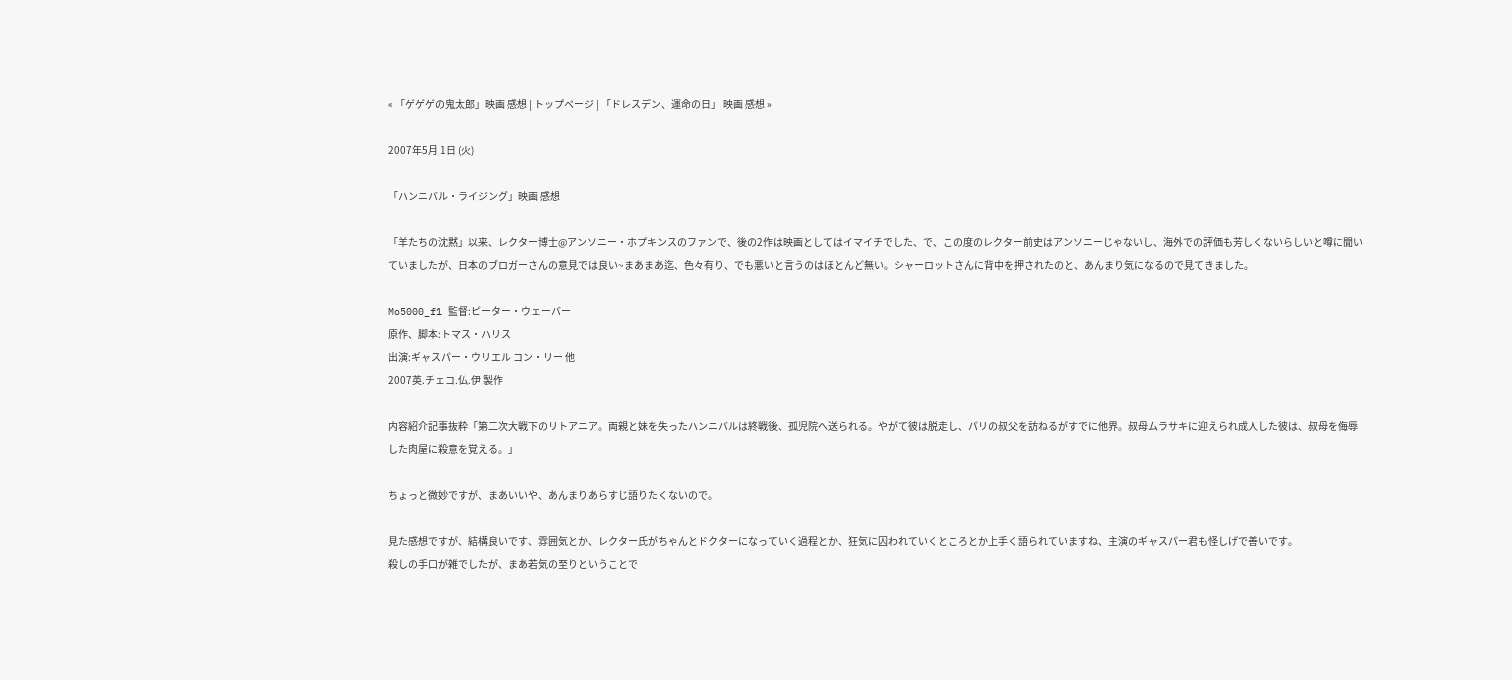« 「ゲゲゲの鬼太郎」映画 感想 | トップページ | 「ドレスデン、運命の日」 映画 感想 »

2007年5月 1日 (火)

「ハンニバル・ライジング」映画 感想

「羊たちの沈黙」以来、レクター博士@アンソニー・ホプキンスのファンで、後の2作は映画としてはイマイチでした、で、この度のレクター前史はアンソニーじゃないし、海外での評価も芳しくないらしいと噂に聞いていましたが、日本のブロガーさんの意見では良い~まあまあ迄、色々有り、でも悪いと言うのはほとんど無い。シャーロットさんに背中を押されたのと、あんまり気になるので見てきました。

Mo5000_f1 監督:ピーター・ウェーバー
原作、脚本:トマス・ハリス
出演:ギャスパー・ウリエル コン・リー 他
2007英.チェコ.仏.伊 製作

内容紹介記事抜粋「第二次大戦下のリトアニア。両親と妹を失ったハンニバルは終戦後、孤児院へ送られる。やがて彼は脱走し、パリの叔父を訪ねるがすでに他界。叔母ムラサキに迎えられ成人した彼は、叔母を侮辱した肉屋に殺意を覚える。」

ちょっと微妙ですが、まあいいや、あんまりあらすじ語りたくないので。

見た感想ですが、結構良いです、雰囲気とか、レクター氏がちゃんとドクターになっていく過程とか、狂気に囚われていくところとか上手く語られていますね、主演のギャスパー君も怪しげで善いです。
殺しの手口が雑でしたが、まあ若気の至りということで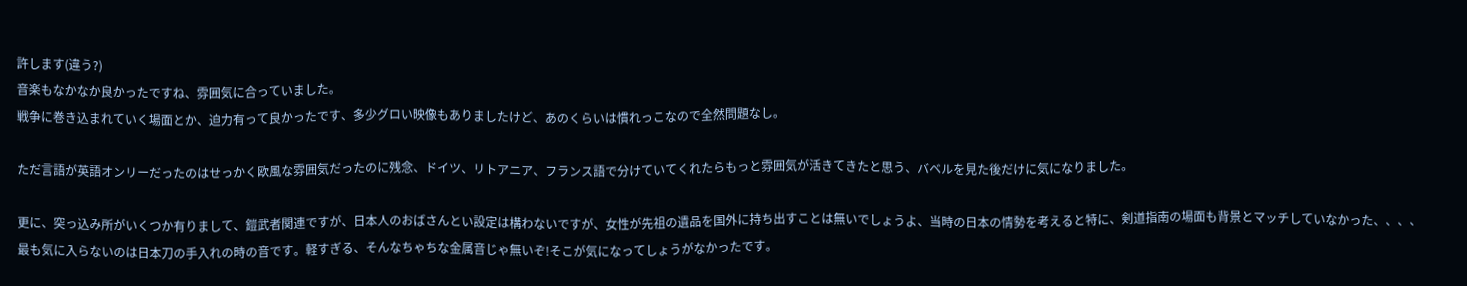許します(違う?)
音楽もなかなか良かったですね、雰囲気に合っていました。
戦争に巻き込まれていく場面とか、迫力有って良かったです、多少グロい映像もありましたけど、あのくらいは慣れっこなので全然問題なし。

ただ言語が英語オンリーだったのはせっかく欧風な雰囲気だったのに残念、ドイツ、リトアニア、フランス語で分けていてくれたらもっと雰囲気が活きてきたと思う、バベルを見た後だけに気になりました。

更に、突っ込み所がいくつか有りまして、鎧武者関連ですが、日本人のおばさんとい設定は構わないですが、女性が先祖の遺品を国外に持ち出すことは無いでしょうよ、当時の日本の情勢を考えると特に、剣道指南の場面も背景とマッチしていなかった、、、、
最も気に入らないのは日本刀の手入れの時の音です。軽すぎる、そんなちゃちな金属音じゃ無いぞ!そこが気になってしょうがなかったです。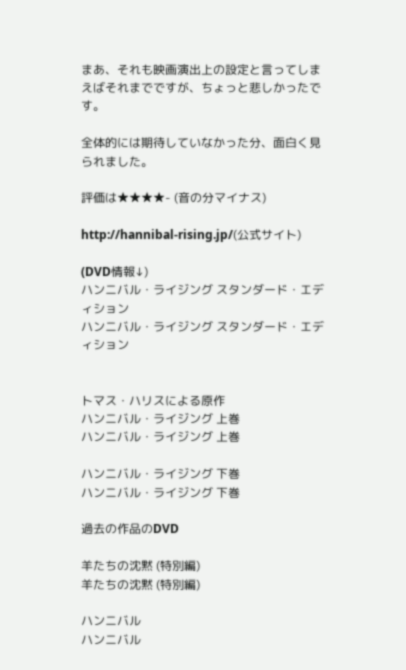まあ、それも映画演出上の設定と言ってしまえばそれまでですが、ちょっと悲しかったです。

全体的には期待していなかった分、面白く見られました。

評価は★★★★- (音の分マイナス)

http://hannibal-rising.jp/(公式サイト)

(DVD情報↓)
ハンニバル・ライジング スタンダード・エディション
ハンニバル・ライジング スタンダード・エディション


トマス・ハリスによる原作
ハンニバル・ライジング 上巻
ハンニバル・ライジング 上巻

ハンニバル・ライジング 下巻
ハンニバル・ライジング 下巻

過去の作品のDVD

羊たちの沈黙 (特別編)
羊たちの沈黙 (特別編)

ハンニバル
ハンニバル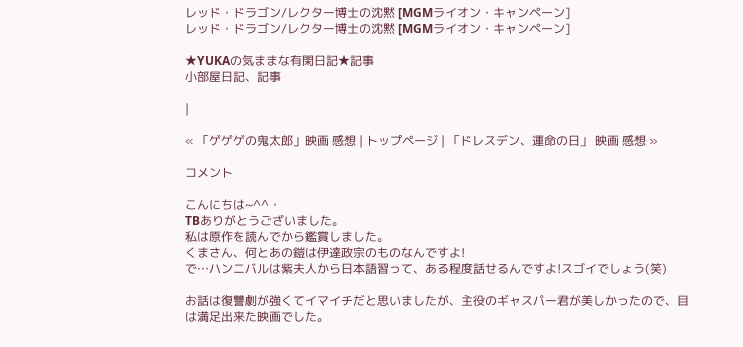レッド・ドラゴン/レクター博士の沈黙 [MGMライオン・キャンペーン]
レッド・ドラゴン/レクター博士の沈黙 [MGMライオン・キャンペーン]

★YUKAの気ままな有閑日記★記事
小部屋日記、記事

|

« 「ゲゲゲの鬼太郎」映画 感想 | トップページ | 「ドレスデン、運命の日」 映画 感想 »

コメント

こんにちは~^^・
TBありがとうございました。
私は原作を読んでから鑑賞しました。
くまさん、何とあの鎧は伊達政宗のものなんですよ!
で…ハンニバルは紫夫人から日本語習って、ある程度話せるんですよ!スゴイでしょう(笑)

お話は復讐劇が強くてイマイチだと思いましたが、主役のギャスパー君が美しかったので、目は満足出来た映画でした。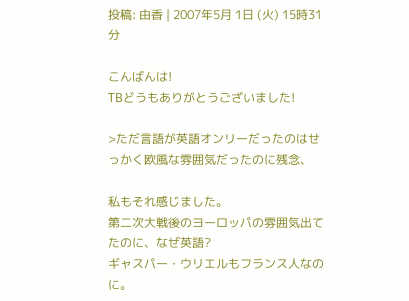投稿: 由香 | 2007年5月 1日 (火) 15時31分

こんばんは!
TBどうもありがとうございました!

>ただ言語が英語オンリーだったのはせっかく欧風な雰囲気だったのに残念、

私もそれ感じました。
第二次大戦後のヨーロッパの雰囲気出てたのに、なぜ英語?
ギャスパー・ウリエルもフランス人なのに。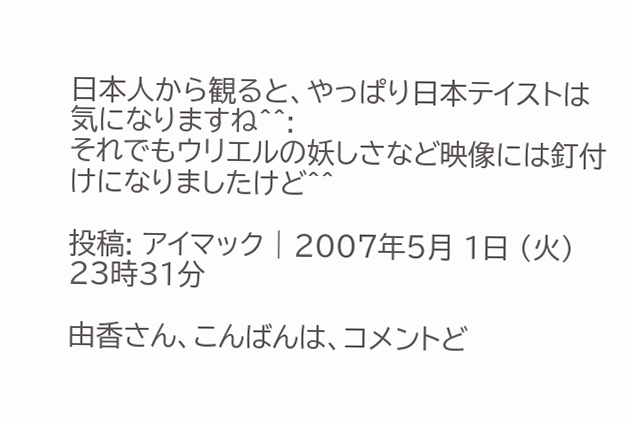日本人から観ると、やっぱり日本テイストは気になりますね^^:
それでもウリエルの妖しさなど映像には釘付けになりましたけど^^

投稿: アイマック | 2007年5月 1日 (火) 23時31分

由香さん、こんばんは、コメントど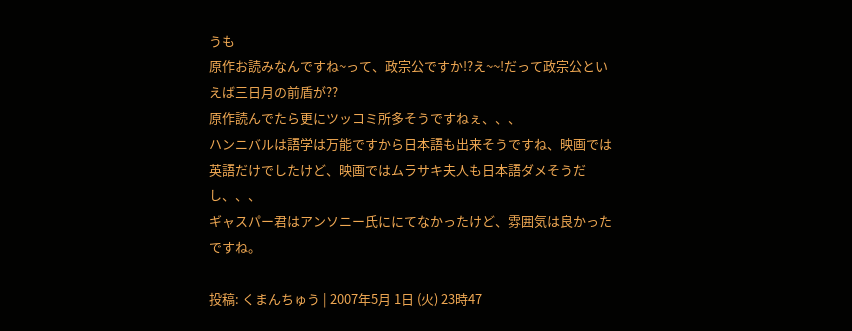うも
原作お読みなんですね~って、政宗公ですか!?え~~!だって政宗公といえば三日月の前盾が??
原作読んでたら更にツッコミ所多そうですねぇ、、、
ハンニバルは語学は万能ですから日本語も出来そうですね、映画では英語だけでしたけど、映画ではムラサキ夫人も日本語ダメそうだし、、、
ギャスパー君はアンソニー氏ににてなかったけど、雰囲気は良かったですね。

投稿: くまんちゅう | 2007年5月 1日 (火) 23時47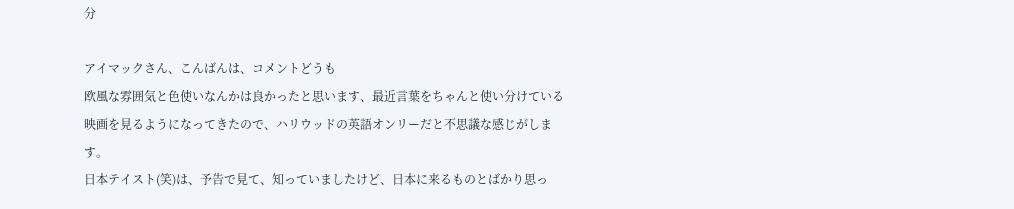分

アイマックさん、こんばんは、コメントどうも
欧風な雰囲気と色使いなんかは良かったと思います、最近言葉をちゃんと使い分けている映画を見るようになってきたので、ハリウッドの英語オンリーだと不思議な感じがします。
日本テイスト(笑)は、予告で見て、知っていましたけど、日本に来るものとばかり思っ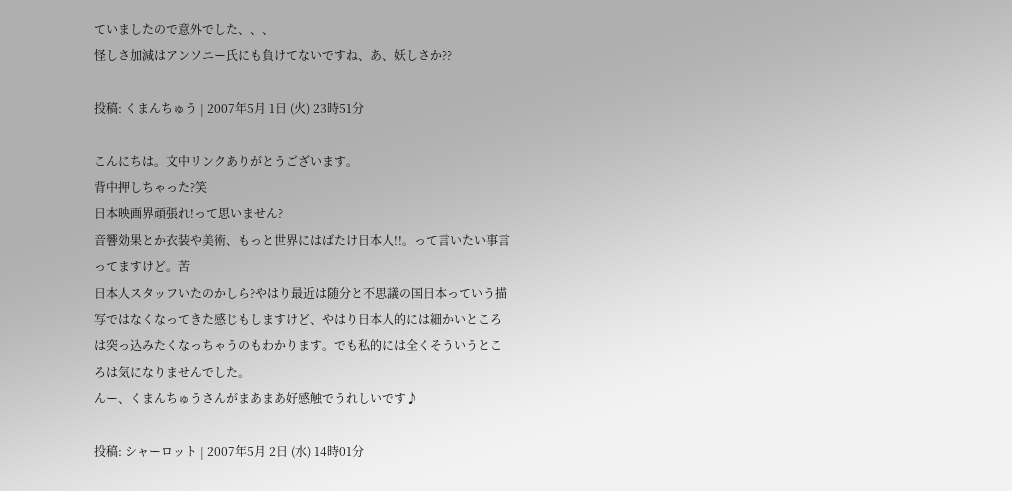ていましたので意外でした、、、
怪しさ加減はアンソニー氏にも負けてないですね、あ、妖しさか??

投稿: くまんちゅう | 2007年5月 1日 (火) 23時51分

こんにちは。文中リンクありがとうございます。
背中押しちゃった?笑
日本映画界頑張れ!って思いません?
音響効果とか衣装や美術、もっと世界にはばたけ日本人!!。って言いたい事言ってますけど。苦
日本人スタッフいたのかしら?やはり最近は随分と不思議の国日本っていう描写ではなくなってきた感じもしますけど、やはり日本人的には細かいところは突っ込みたくなっちゃうのもわかります。でも私的には全くそういうところは気になりませんでした。
んー、くまんちゅうさんがまあまあ好感触でうれしいです♪

投稿: シャーロット | 2007年5月 2日 (水) 14時01分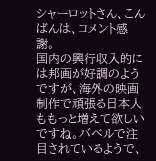シャーロットさん、こんばんは、コメント感謝。
国内の興行収入的には邦画が好調のようですが、海外の映画制作で頑張る日本人ももっと増えて欲しいですね。バベルで注目されているようで、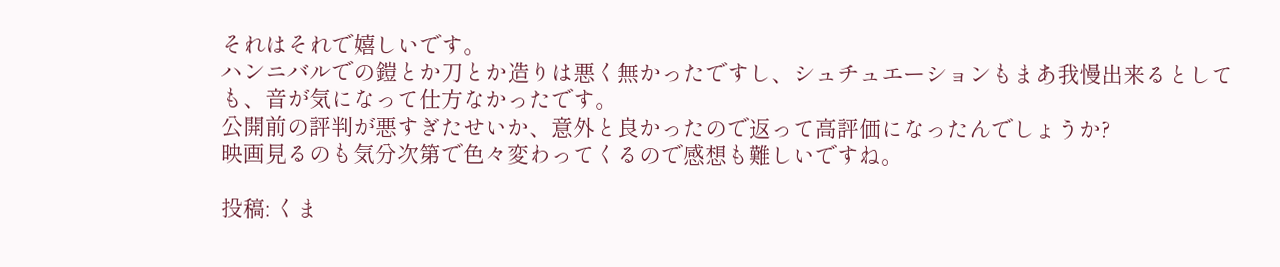それはそれで嬉しいです。
ハンニバルでの鎧とか刀とか造りは悪く無かったですし、シュチュエーションもまあ我慢出来るとしても、音が気になって仕方なかったです。
公開前の評判が悪すぎたせいか、意外と良かったので返って高評価になったんでしょうか?
映画見るのも気分次第で色々変わってくるので感想も難しいですね。

投稿: くま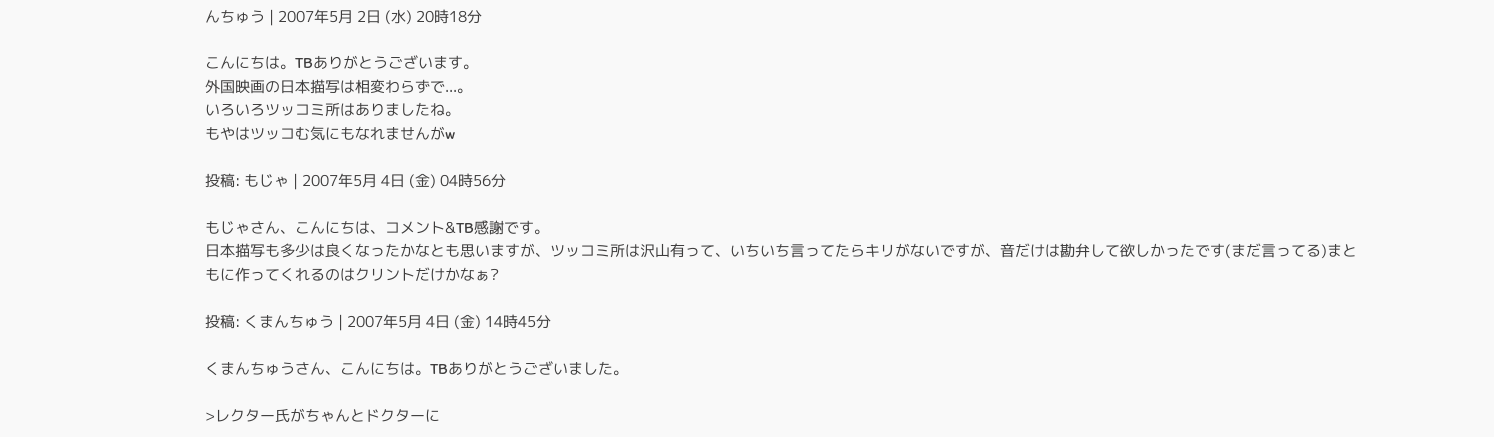んちゅう | 2007年5月 2日 (水) 20時18分

こんにちは。TBありがとうございます。
外国映画の日本描写は相変わらずで...。
いろいろツッコミ所はありましたね。
もやはツッコむ気にもなれませんがw

投稿: もじゃ | 2007年5月 4日 (金) 04時56分

もじゃさん、こんにちは、コメント&TB感謝です。
日本描写も多少は良くなったかなとも思いますが、ツッコミ所は沢山有って、いちいち言ってたらキリがないですが、音だけは勘弁して欲しかったです(まだ言ってる)まともに作ってくれるのはクリントだけかなぁ?

投稿: くまんちゅう | 2007年5月 4日 (金) 14時45分

くまんちゅうさん、こんにちは。TBありがとうございました。

>レクター氏がちゃんとドクターに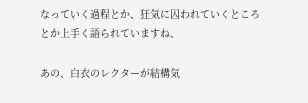なっていく過程とか、狂気に囚われていくところとか上手く語られていますね、

あの、白衣のレクターが結構気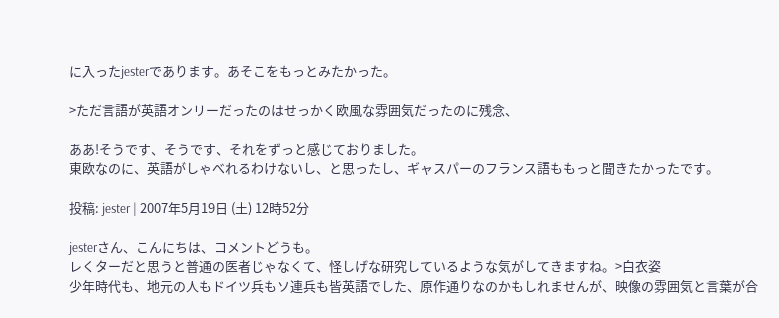に入ったjesterであります。あそこをもっとみたかった。

>ただ言語が英語オンリーだったのはせっかく欧風な雰囲気だったのに残念、

ああ!そうです、そうです、それをずっと感じておりました。
東欧なのに、英語がしゃべれるわけないし、と思ったし、ギャスパーのフランス語ももっと聞きたかったです。

投稿: jester | 2007年5月19日 (土) 12時52分

jesterさん、こんにちは、コメントどうも。
レくターだと思うと普通の医者じゃなくて、怪しげな研究しているような気がしてきますね。>白衣姿
少年時代も、地元の人もドイツ兵もソ連兵も皆英語でした、原作通りなのかもしれませんが、映像の雰囲気と言葉が合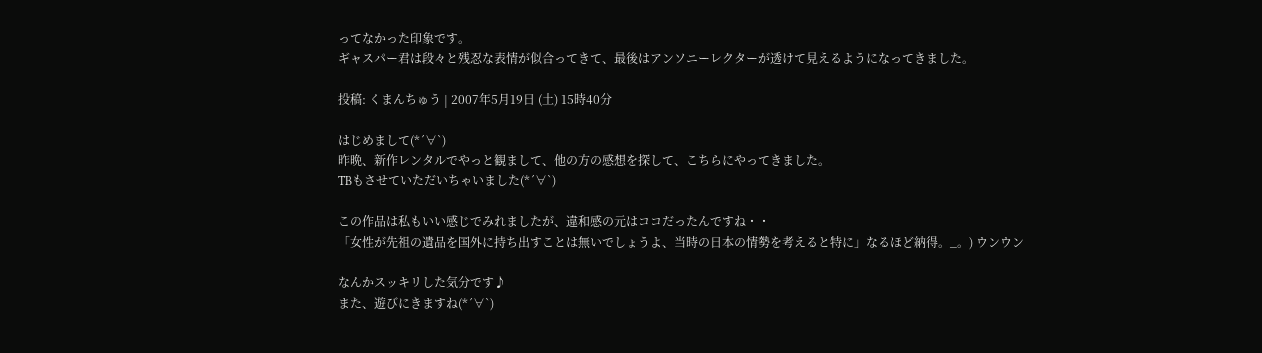ってなかった印象です。
ギャスパー君は段々と残忍な表情が似合ってきて、最後はアンソニーレクターが透けて見えるようになってきました。

投稿: くまんちゅう | 2007年5月19日 (土) 15時40分

はじめまして(*´∀`)
昨晩、新作レンタルでやっと観まして、他の方の感想を探して、こちらにやってきました。
TBもさせていただいちゃいました(*´∀`)

この作品は私もいい感じでみれましたが、違和感の元はココだったんですね・・
「女性が先祖の遺品を国外に持ち出すことは無いでしょうよ、当時の日本の情勢を考えると特に」なるほど納得。_。) ウンウン

なんかスッキリした気分です♪
また、遊びにきますね(*´∀`)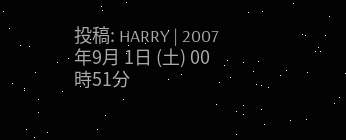投稿: HARRY | 2007年9月 1日 (土) 00時51分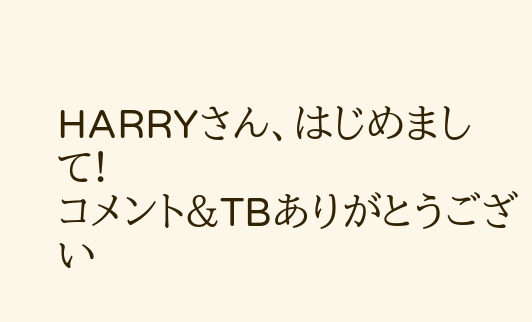HARRYさん、はじめまして!
コメント&TBありがとうござい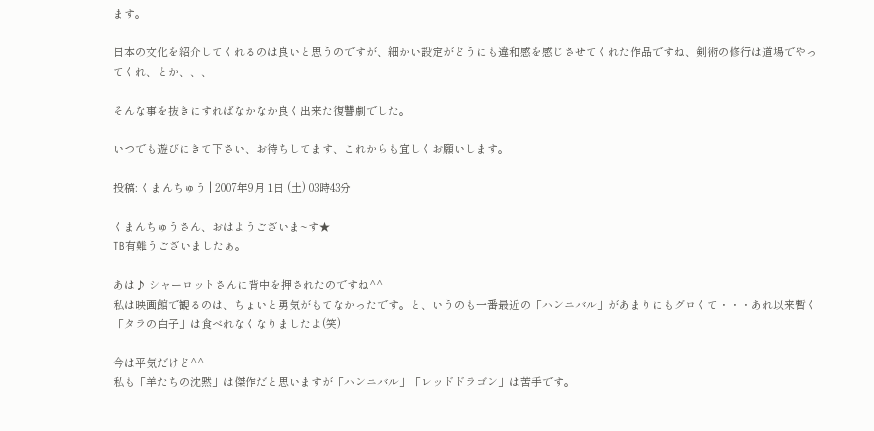ます。

日本の文化を紹介してくれるのは良いと思うのですが、細かい設定がどうにも違和感を感じさせてくれた作品ですね、剣術の修行は道場でやってくれ、とか、、、

そんな事を抜きにすればなかなか良く出来た復讐劇でした。

いつでも遊びにきて下さい、お待ちしてます、これからも宜しくお願いします。

投稿: くまんちゅう | 2007年9月 1日 (土) 03時43分

くまんちゅうさん、おはようございま~す★
TB有難うございましたぁ。

あは♪ シャーロットさんに背中を押されたのですね^^
私は映画館で観るのは、ちょいと勇気がもてなかったです。と、いうのも一番最近の「ハンニバル」があまりにもグロくて・・・あれ以来暫く「タラの白子」は食べれなくなりましたよ(笑)

今は平気だけど^^
私も「羊たちの沈黙」は傑作だと思いますが「ハンニバル」「レッドドラゴン」は苦手です。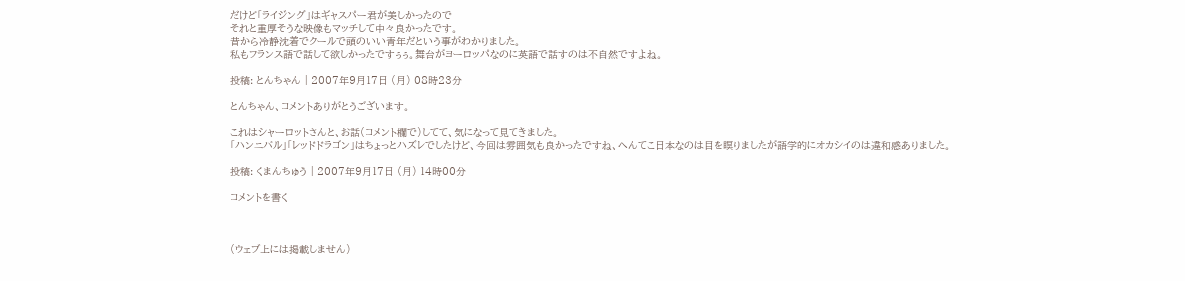だけど「ライジング」はギャスパー君が美しかったので
それと重厚そうな映像もマッチして中々良かったです。
昔から冷静沈着でクールで頭のいい青年だという事がわかりました。
私もフランス語で話して欲しかったですぅぅ。舞台がヨーロッパなのに英語で話すのは不自然ですよね。

投稿: とんちゃん | 2007年9月17日 (月) 08時23分

とんちゃん、コメントありがとうございます。

これはシャーロットさんと、お話(コメント欄で)してて、気になって見てきました。
「ハンニバル」「レッドドラゴン」はちょっとハズレでしたけど、今回は雰囲気も良かったですね、へんてこ日本なのは目を瞑りましたが語学的にオカシイのは違和感ありました。

投稿: くまんちゅう | 2007年9月17日 (月) 14時00分

コメントを書く



(ウェブ上には掲載しません)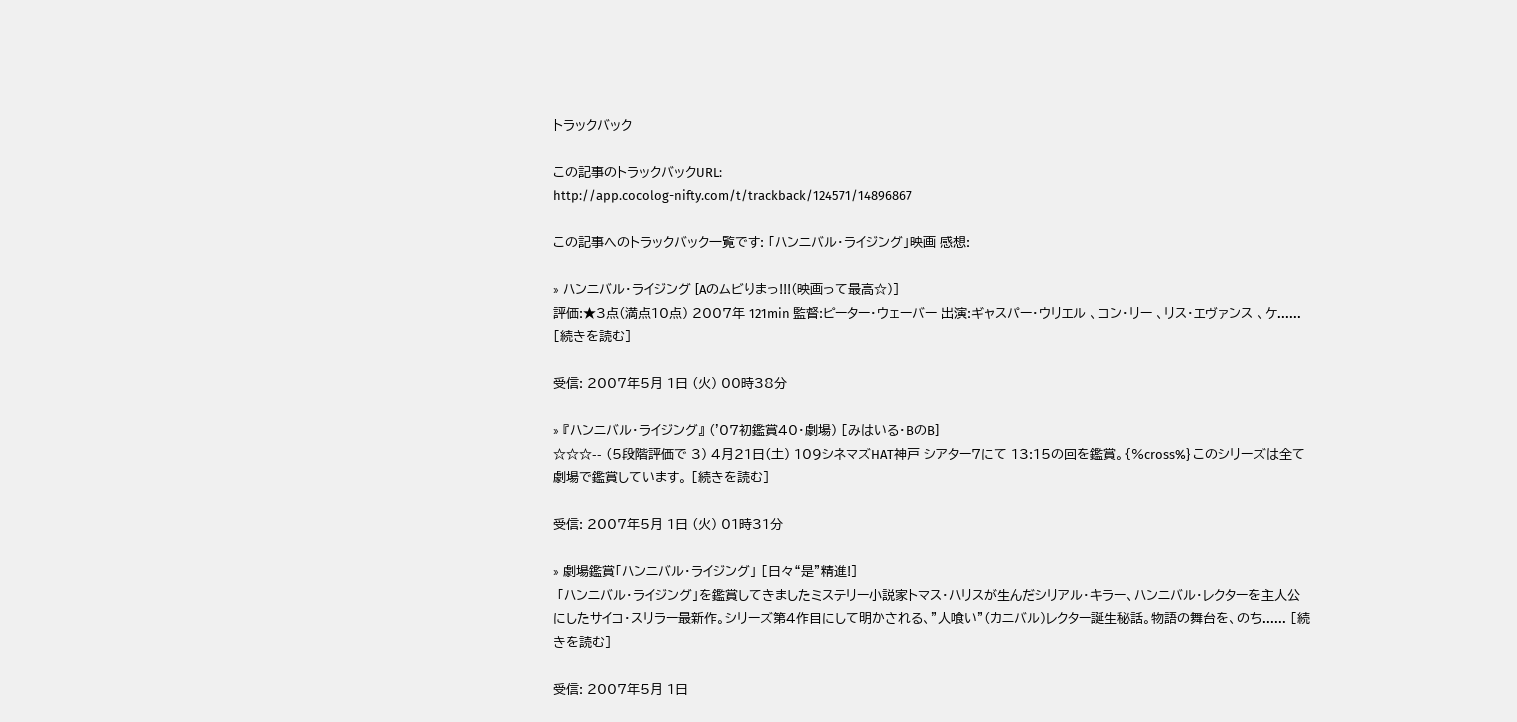トラックバック

この記事のトラックバックURL:
http://app.cocolog-nifty.com/t/trackback/124571/14896867

この記事へのトラックバック一覧です: 「ハンニバル・ライジング」映画 感想:

» ハンニバル・ライジング [Aのムビりまっ!!!(映画って最高☆)]
評価:★3点(満点10点) 2007年 121min 監督:ピーター・ウェーバー 出演:ギャスパー・ウリエル 、コン・リー 、リス・エヴァンス 、ケ...... [続きを読む]

受信: 2007年5月 1日 (火) 00時38分

» 『ハンニバル・ライジング』 ('07初鑑賞40・劇場) [みはいる・BのB]
☆☆☆-- (5段階評価で 3) 4月21日(土) 109シネマズHAT神戸 シアター7にて 13:15の回を鑑賞。{%cross%} このシリーズは全て劇場で鑑賞しています。 [続きを読む]

受信: 2007年5月 1日 (火) 01時31分

» 劇場鑑賞「ハンニバル・ライジング」 [日々“是”精進!]
 「ハンニバル・ライジング」を鑑賞してきましたミステリー小説家トマス・ハリスが生んだシリアル・キラー、ハンニバル・レクターを主人公にしたサイコ・スリラー最新作。シリーズ第4作目にして明かされる、”人喰い”(カニバル)レクター誕生秘話。物語の舞台を、のち...... [続きを読む]

受信: 2007年5月 1日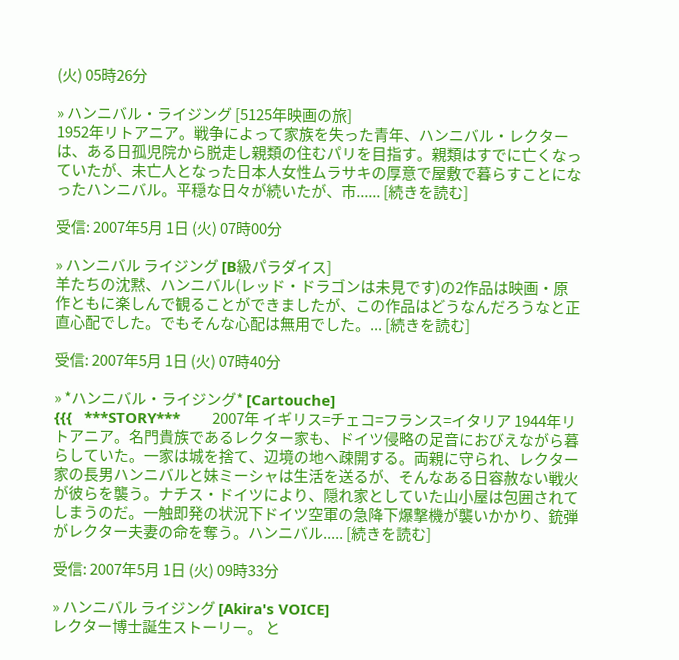(火) 05時26分

» ハンニバル・ライジング [5125年映画の旅]
1952年リトアニア。戦争によって家族を失った青年、ハンニバル・レクターは、ある日孤児院から脱走し親類の住むパリを目指す。親類はすでに亡くなっていたが、未亡人となった日本人女性ムラサキの厚意で屋敷で暮らすことになったハンニバル。平穏な日々が続いたが、市...... [続きを読む]

受信: 2007年5月 1日 (火) 07時00分

» ハンニバル ライジング [B級パラダイス]
羊たちの沈黙、ハンニバル(レッド・ドラゴンは未見です)の2作品は映画・原作ともに楽しんで観ることができましたが、この作品はどうなんだろうなと正直心配でした。でもそんな心配は無用でした。... [続きを読む]

受信: 2007年5月 1日 (火) 07時40分

» *ハンニバル・ライジング* [Cartouche]
{{{   ***STORY***        2007年 イギリス=チェコ=フランス=イタリア 1944年リトアニア。名門貴族であるレクター家も、ドイツ侵略の足音におびえながら暮らしていた。一家は城を捨て、辺境の地へ疎開する。両親に守られ、レクター家の長男ハンニバルと妹ミーシャは生活を送るが、そんなある日容赦ない戦火が彼らを襲う。ナチス・ドイツにより、隠れ家としていた山小屋は包囲されてしまうのだ。一触即発の状況下ドイツ空軍の急降下爆撃機が襲いかかり、銃弾がレクター夫妻の命を奪う。ハンニバル..... [続きを読む]

受信: 2007年5月 1日 (火) 09時33分

» ハンニバル ライジング [Akira's VOICE]
レクター博士誕生ストーリー。 と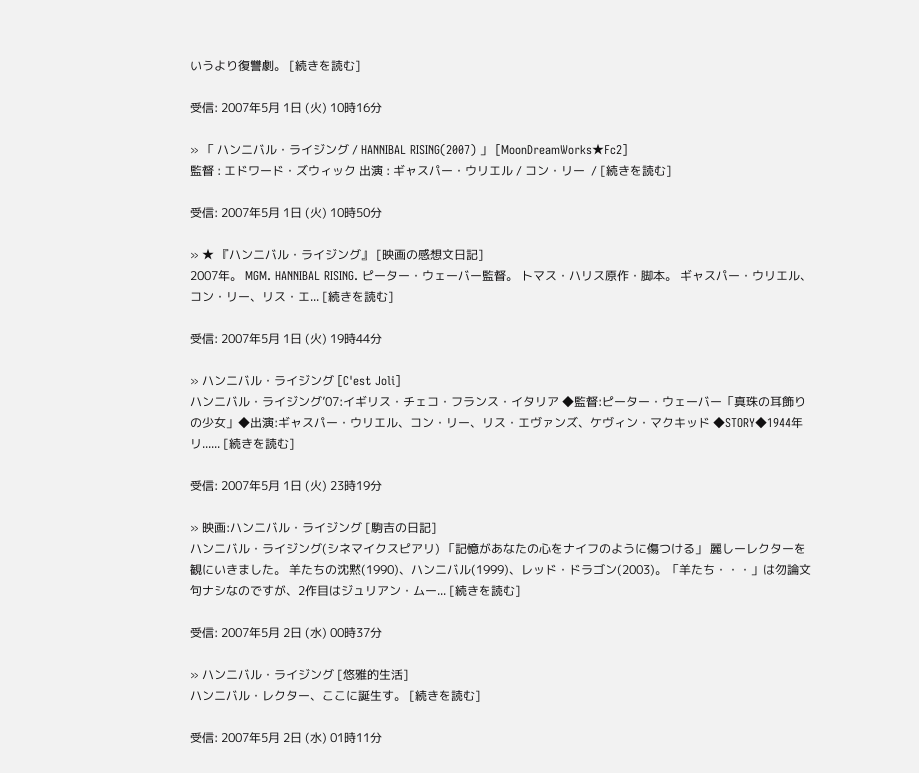いうより復讐劇。 [続きを読む]

受信: 2007年5月 1日 (火) 10時16分

» 「 ハンニバル・ライジング / HANNIBAL RISING(2007) 」 [MoonDreamWorks★Fc2]
監督 : エドワード・ズウィック 出演 : ギャスパー・ウリエル / コン・リー  / [続きを読む]

受信: 2007年5月 1日 (火) 10時50分

» ★ 『ハンニバル・ライジング』 [映画の感想文日記]
2007年。 MGM. HANNIBAL RISING. ピーター・ウェーバー監督。 トマス・ハリス原作・脚本。 ギャスパー・ウリエル、コン・リー、リス・エ... [続きを読む]

受信: 2007年5月 1日 (火) 19時44分

» ハンニバル・ライジング [C'est Joli]
ハンニバル・ライジング’07:イギリス・チェコ・フランス・イタリア ◆監督:ピーター・ウェーバー「真珠の耳飾りの少女」◆出演:ギャスパー・ウリエル、コン・リー、リス・エヴァンズ、ケヴィン・マクキッド ◆STORY◆1944年リ...... [続きを読む]

受信: 2007年5月 1日 (火) 23時19分

» 映画:ハンニバル・ライジング [駒吉の日記]
ハンニバル・ライジング(シネマイクスピアリ) 「記憶があなたの心をナイフのように傷つける」 麗しーレクターを観にいきました。 羊たちの沈黙(1990)、ハンニバル(1999)、レッド・ドラゴン(2003)。「羊たち・・・」は勿論文句ナシなのですが、2作目はジュリアン・ムー... [続きを読む]

受信: 2007年5月 2日 (水) 00時37分

» ハンニバル・ライジング [悠雅的生活]
ハンニバル・レクター、ここに誕生す。 [続きを読む]

受信: 2007年5月 2日 (水) 01時11分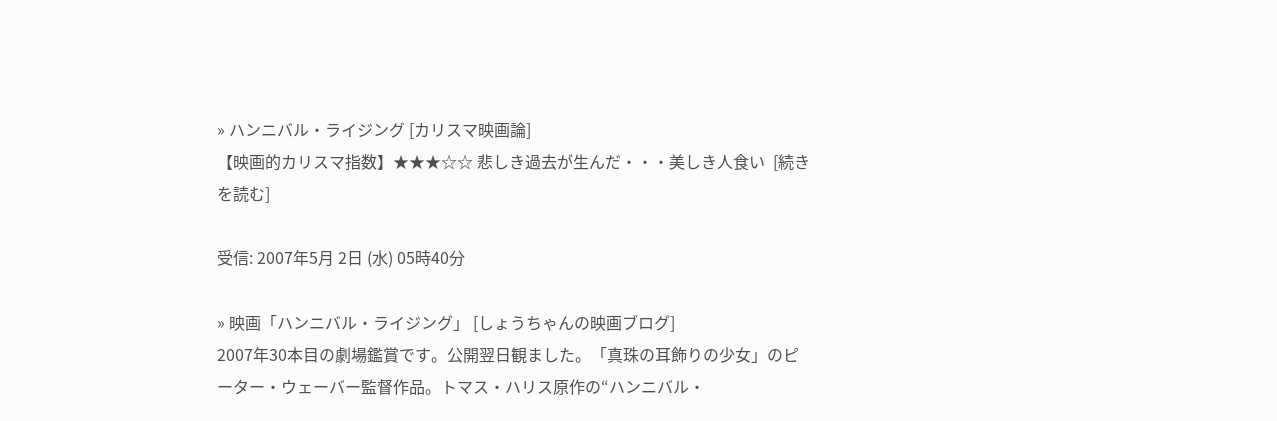» ハンニバル・ライジング [カリスマ映画論]
【映画的カリスマ指数】★★★☆☆ 悲しき過去が生んだ・・・美しき人食い  [続きを読む]

受信: 2007年5月 2日 (水) 05時40分

» 映画「ハンニバル・ライジング」 [しょうちゃんの映画ブログ]
2007年30本目の劇場鑑賞です。公開翌日観ました。「真珠の耳飾りの少女」のピーター・ウェーバー監督作品。トマス・ハリス原作の“ハンニバル・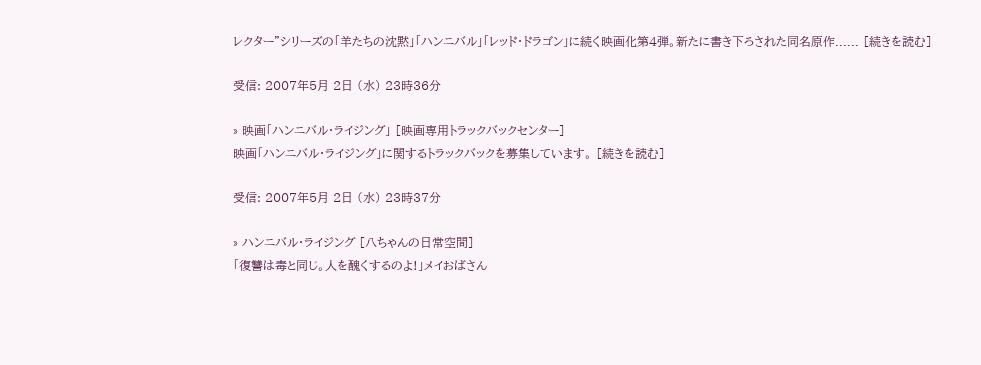レクター”シリーズの「羊たちの沈黙」「ハンニバル」「レッド・ドラゴン」に続く映画化第4弾。新たに書き下ろされた同名原作...... [続きを読む]

受信: 2007年5月 2日 (水) 23時36分

» 映画「ハンニバル・ライジング」 [映画専用トラックバックセンター]
映画「ハンニバル・ライジング」に関するトラックバックを募集しています。 [続きを読む]

受信: 2007年5月 2日 (水) 23時37分

» ハンニバル・ライジング [八ちゃんの日常空間]
「復讐は毒と同じ。人を醜くするのよ!」メイおばさん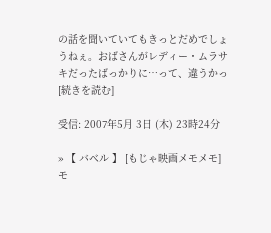の話を聞いていてもきっとだめでしょうねぇ。おばさんがレディー・ムラサキだったばっかりに…って、違うかっ [続きを読む]

受信: 2007年5月 3日 (木) 23時24分

» 【 バベル 】 [もじゃ映画メモメモ]
モ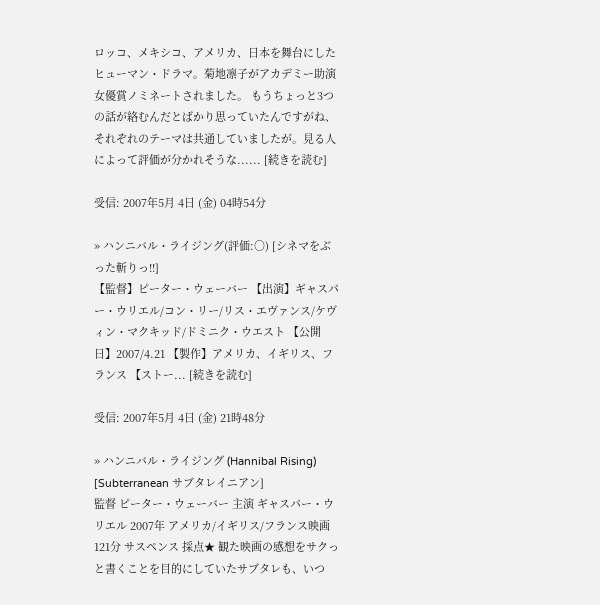ロッコ、メキシコ、アメリカ、日本を舞台にしたヒューマン・ドラマ。菊地凛子がアカデミー助演女優賞ノミネートされました。 もうちょっと3つの話が絡むんだとばかり思っていたんですがね、それぞれのテーマは共通していましたが。見る人によって評価が分かれそうな...... [続きを読む]

受信: 2007年5月 4日 (金) 04時54分

» ハンニバル・ライジング(評価:○) [シネマをぶった斬りっ!!]
【監督】ピーター・ウェーバー 【出演】ギャスパー・ウリエル/コン・リー/リス・エヴァンス/ケヴィン・マクキッド/ドミニク・ウエスト 【公開日】2007/4.21 【製作】アメリカ、イギリス、フランス 【ストー... [続きを読む]

受信: 2007年5月 4日 (金) 21時48分

» ハンニバル・ライジング (Hannibal Rising) [Subterranean サブタレイニアン]
監督 ピーター・ウェーバー 主演 ギャスパー・ウリエル 2007年 アメリカ/イギリス/フランス映画 121分 サスペンス 採点★ 観た映画の感想をサクっと書くことを目的にしていたサブタレも、いつ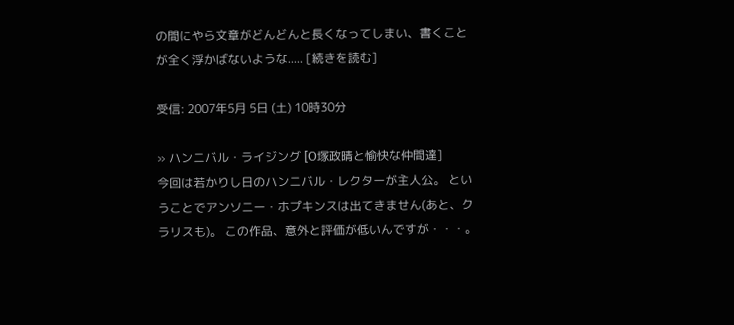の間にやら文章がどんどんと長くなってしまい、書くことが全く浮かばないような..... [続きを読む]

受信: 2007年5月 5日 (土) 10時30分

» ハンニバル・ライジング [O塚政晴と愉快な仲間達]
今回は若かりし日のハンニバル・レクターが主人公。 ということでアンソニー・ホプキンスは出てきません(あと、クラリスも)。 この作品、意外と評価が低いんですが・・・。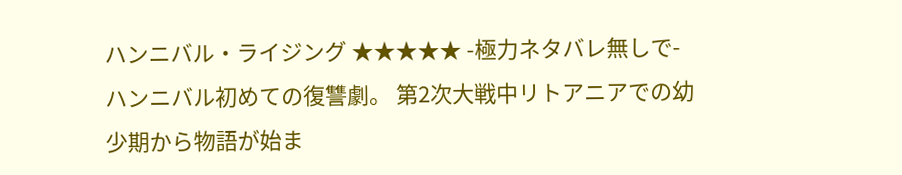ハンニバル・ライジング ★★★★★ -極力ネタバレ無しで- ハンニバル初めての復讐劇。 第2次大戦中リトアニアでの幼少期から物語が始ま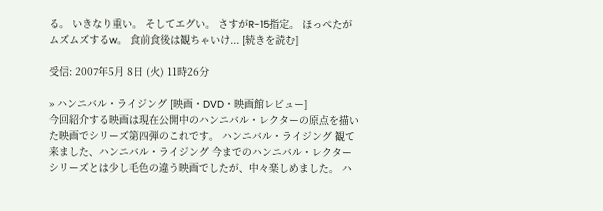る。 いきなり重い。 そしてエグい。 さすがR-15指定。 ほっぺたがムズムズするw。 食前食後は観ちゃいけ... [続きを読む]

受信: 2007年5月 8日 (火) 11時26分

» ハンニバル・ライジング [映画・DVD・映画館レビュー]
今回紹介する映画は現在公開中のハンニバル・レクターの原点を描いた映画でシリーズ第四弾のこれです。 ハンニバル・ライジング 観て来ました、ハンニバル・ライジング 今までのハンニバル・レクターシリーズとは少し毛色の違う映画でしたが、中々楽しめました。 ハ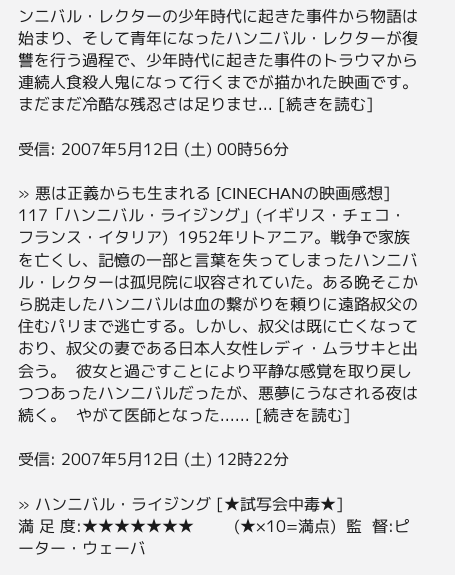ンニバル・レクターの少年時代に起きた事件から物語は始まり、そして青年になったハンニバル・レクターが復讐を行う過程で、少年時代に起きた事件のトラウマから連続人食殺人鬼になって行くまでが描かれた映画です。 まだまだ冷酷な残忍さは足りませ... [続きを読む]

受信: 2007年5月12日 (土) 00時56分

» 悪は正義からも生まれる [CINECHANの映画感想]
117「ハンニバル・ライジング」(イギリス・チェコ・フランス・イタリア)  1952年リトアニア。戦争で家族を亡くし、記憶の一部と言葉を失ってしまったハンニバル・レクターは孤児院に収容されていた。ある晩そこから脱走したハンニバルは血の繋がりを頼りに遠路叔父の住むパリまで逃亡する。しかし、叔父は既に亡くなっており、叔父の妻である日本人女性レディ・ムラサキと出会う。  彼女と過ごすことにより平静な感覚を取り戻しつつあったハンニバルだったが、悪夢にうなされる夜は続く。  やがて医師となった...... [続きを読む]

受信: 2007年5月12日 (土) 12時22分

» ハンニバル・ライジング [★試写会中毒★]
満 足 度:★★★★★★★        (★×10=満点)  監  督:ピーター・ウェーバ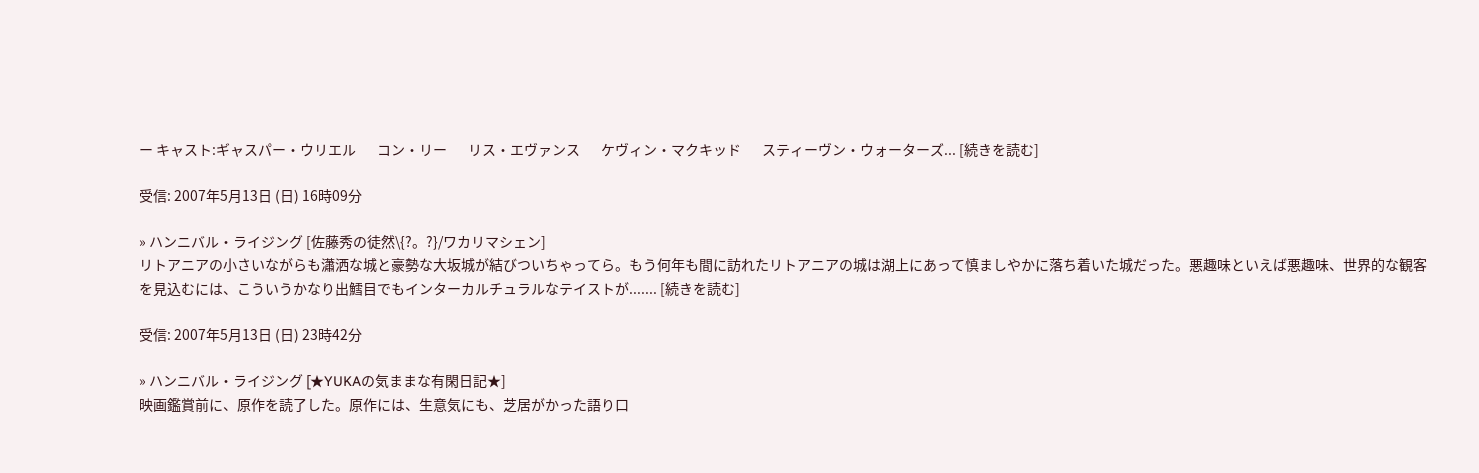ー キャスト:ギャスパー・ウリエル       コン・リー       リス・エヴァンス       ケヴィン・マクキッド       スティーヴン・ウォーターズ... [続きを読む]

受信: 2007年5月13日 (日) 16時09分

» ハンニバル・ライジング [佐藤秀の徒然\{?。?}/ワカリマシェン]
リトアニアの小さいながらも瀟洒な城と豪勢な大坂城が結びついちゃってら。もう何年も間に訪れたリトアニアの城は湖上にあって慎ましやかに落ち着いた城だった。悪趣味といえば悪趣味、世界的な観客を見込むには、こういうかなり出鱈目でもインターカルチュラルなテイストが....... [続きを読む]

受信: 2007年5月13日 (日) 23時42分

» ハンニバル・ライジング [★YUKAの気ままな有閑日記★]
映画鑑賞前に、原作を読了した。原作には、生意気にも、芝居がかった語り口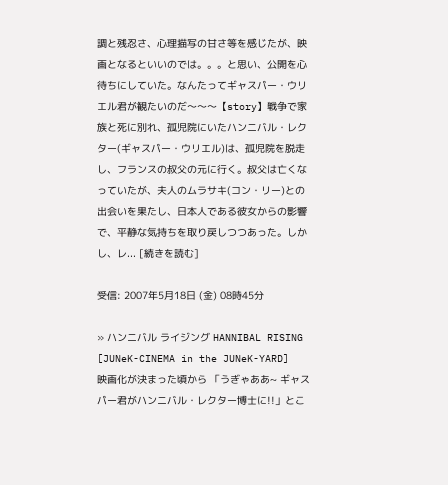調と残忍さ、心理描写の甘さ等を感じたが、映画となるといいのでは。。。と思い、公開を心待ちにしていた。なんたってギャスパー・ウリエル君が観たいのだ〜〜〜【story】戦争で家族と死に別れ、孤児院にいたハンニバル・レクター(ギャスパー・ウリエル)は、孤児院を脱走し、フランスの叔父の元に行く。叔父は亡くなっていたが、夫人のムラサキ(コン・リー)との出会いを果たし、日本人である彼女からの影響で、平静な気持ちを取り戻しつつあった。しかし、レ... [続きを読む]

受信: 2007年5月18日 (金) 08時45分

» ハンニバル ライジング HANNIBAL RISING [JUNeK-CINEMA in the JUNeK-YARD]
映画化が決まった頃から 「うぎゃああ~ ギャスパー君がハンニバル・レクター博士に!!」とこ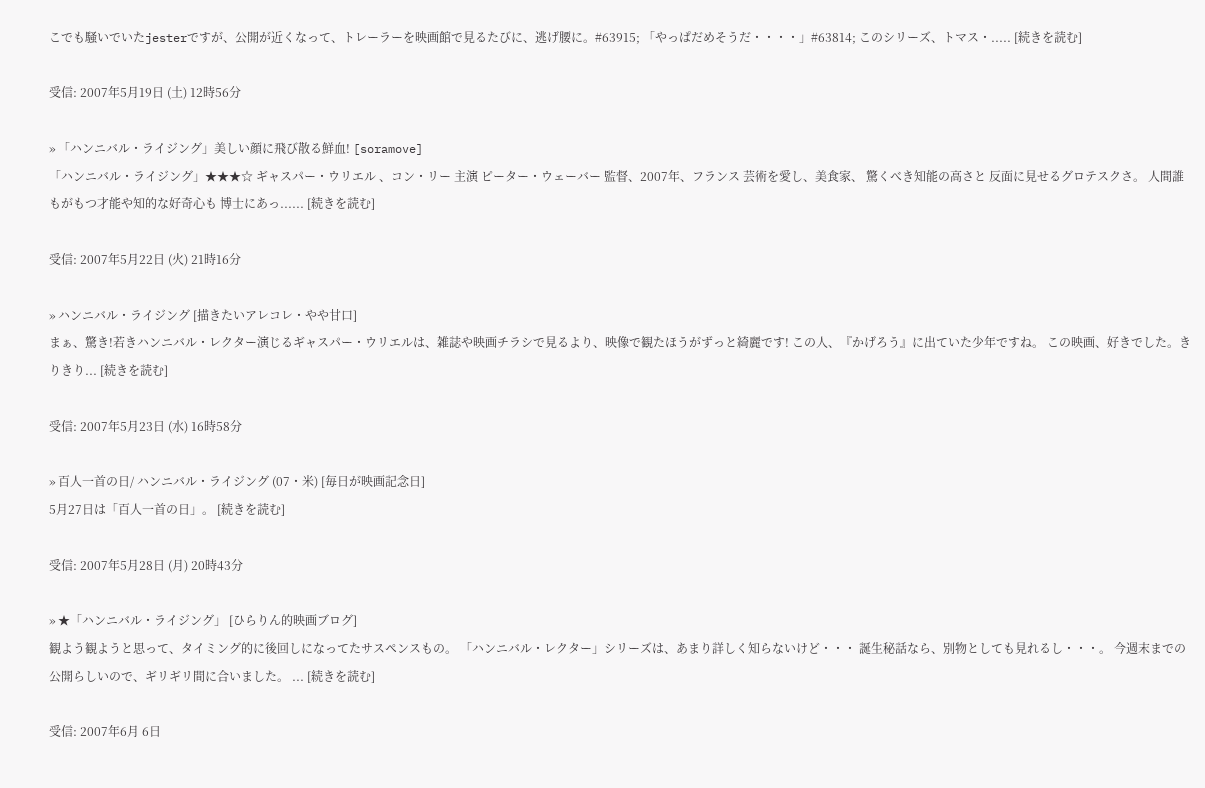こでも騒いでいたjesterですが、公開が近くなって、トレーラーを映画館で見るたびに、逃げ腰に。#63915; 「やっぱだめそうだ・・・・」#63814; このシリーズ、トマス・..... [続きを読む]

受信: 2007年5月19日 (土) 12時56分

» 「ハンニバル・ライジング」美しい顔に飛び散る鮮血! [soramove]
「ハンニバル・ライジング」★★★☆ ギャスパー・ウリエル 、コン・リー 主演 ピーター・ウェーバー 監督、2007年、フランス 芸術を愛し、美食家、 驚くべき知能の高さと 反面に見せるグロテスクさ。 人間誰もがもつ才能や知的な好奇心も 博士にあっ...... [続きを読む]

受信: 2007年5月22日 (火) 21時16分

» ハンニバル・ライジング [描きたいアレコレ・やや甘口]
まぁ、驚き!若きハンニバル・レクター演じるギャスパー・ウリエルは、雑誌や映画チラシで見るより、映像で観たほうがずっと綺麗です! この人、『かげろう』に出ていた少年ですね。 この映画、好きでした。きりきり... [続きを読む]

受信: 2007年5月23日 (水) 16時58分

» 百人一首の日/ ハンニバル・ライジング (07・米) [毎日が映画記念日]
5月27日は「百人一首の日」。 [続きを読む]

受信: 2007年5月28日 (月) 20時43分

» ★「ハンニバル・ライジング」 [ひらりん的映画ブログ]
観よう観ようと思って、タイミング的に後回しになってたサスペンスもの。 「ハンニバル・レクター」シリーズは、あまり詳しく知らないけど・・・ 誕生秘話なら、別物としても見れるし・・・。 今週末までの公開らしいので、ギリギリ間に合いました。 ... [続きを読む]

受信: 2007年6月 6日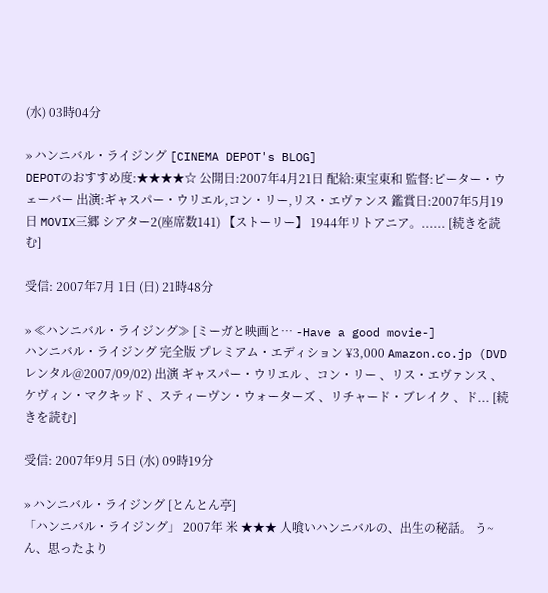(水) 03時04分

» ハンニバル・ライジング [CINEMA DEPOT's BLOG]
DEPOTのおすすめ度:★★★★☆ 公開日:2007年4月21日 配給:東宝東和 監督:ピーター・ウェーバー 出演:ギャスパー・ウリエル,コン・リー,リス・エヴァンス 鑑賞日:2007年5月19日 MOVIX三郷 シアター2(座席数141) 【ストーリー】 1944年リトアニア。...... [続きを読む]

受信: 2007年7月 1日 (日) 21時48分

» ≪ハンニバル・ライジング≫ [ミーガと映画と… -Have a good movie-]
ハンニバル・ライジング 完全版 プレミアム・エディション ¥3,000 Amazon.co.jp (DVDレンタル@2007/09/02) 出演 ギャスパー・ウリエル 、コン・リー 、リス・エヴァンス 、ケヴィン・マクキッド 、スティーヴン・ウォーターズ 、リチャード・ブレイク 、ド... [続きを読む]

受信: 2007年9月 5日 (水) 09時19分

» ハンニバル・ライジング [とんとん亭]
「ハンニバル・ライジング」 2007年 米 ★★★ 人喰いハンニバルの、出生の秘話。 う~ん、思ったより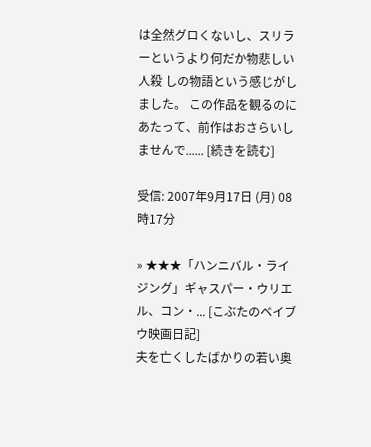は全然グロくないし、スリラーというより何だか物悲しい人殺 しの物語という感じがしました。 この作品を観るのにあたって、前作はおさらいしませんで...... [続きを読む]

受信: 2007年9月17日 (月) 08時17分

» ★★★「ハンニバル・ライジング」ギャスパー・ウリエル、コン・... [こぶたのベイブウ映画日記]
夫を亡くしたばかりの若い奥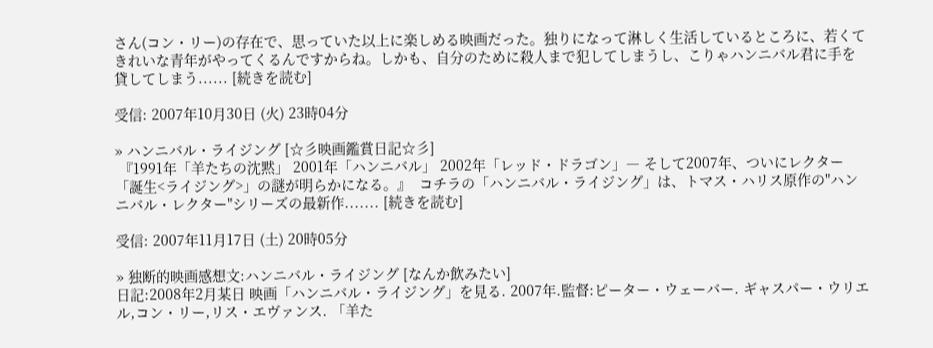さん(コン・リー)の存在で、思っていた以上に楽しめる映画だった。独りになって淋しく生活しているところに、若くてきれいな青年がやってくるんですからね。しかも、自分のために殺人まで犯してしまうし、こりゃハンニバル君に手を貸してしまう...... [続きを読む]

受信: 2007年10月30日 (火) 23時04分

» ハンニバル・ライジング [☆彡映画鑑賞日記☆彡]
 『1991年「羊たちの沈黙」 2001年「ハンニバル」 2002年「レッド・ドラゴン」― そして2007年、ついにレクター「誕生<ライジング>」の謎が明らかになる。』  コチラの「ハンニバル・ライジング」は、トマス・ハリス原作の"ハンニバル・レクター"シリーズの最新作....... [続きを読む]

受信: 2007年11月17日 (土) 20時05分

» 独断的映画感想文:ハンニバル・ライジング [なんか飲みたい]
日記:2008年2月某日 映画「ハンニバル・ライジング」を見る. 2007年.監督:ピーター・ウェーバー. ギャスパー・ウリエル,コン・リー,リス・エヴァンス. 「羊た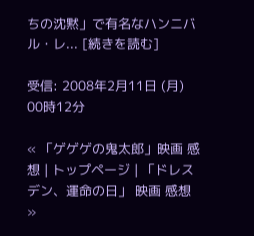ちの沈黙」で有名なハンニバル・レ... [続きを読む]

受信: 2008年2月11日 (月) 00時12分

« 「ゲゲゲの鬼太郎」映画 感想 | トップページ | 「ドレスデン、運命の日」 映画 感想 »